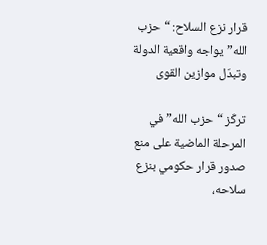قرار نزع السلاح: “حزب الله” يواجه واقعية الدولة وتبدّل موازين القوى

تركّز “حزب الله” في المرحلة الماضية على منع صدور قرار حكومي بنزع سلاحه،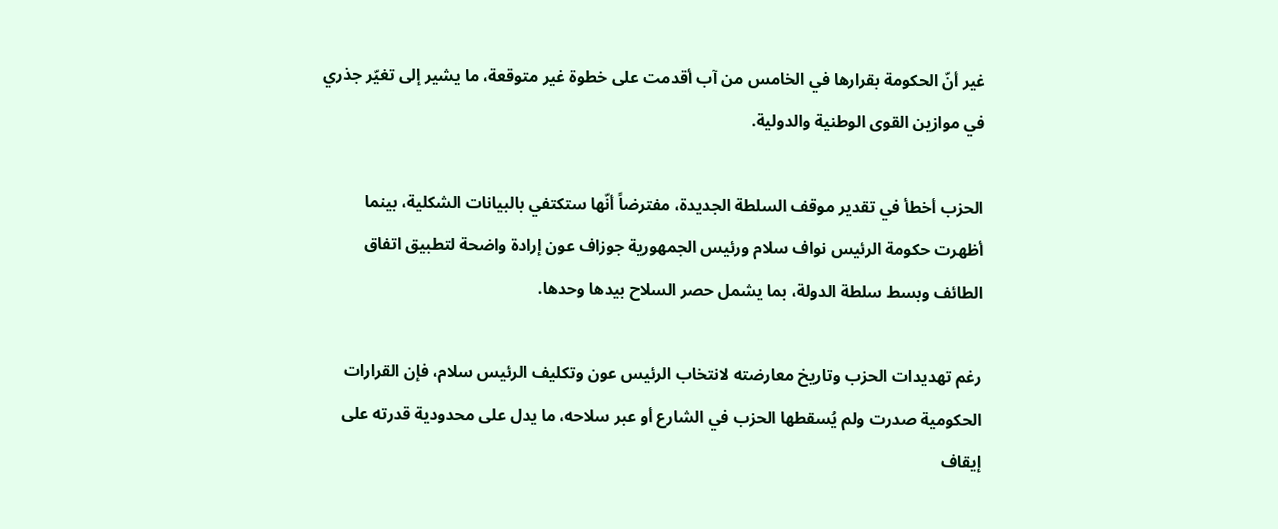غير أنّ الحكومة بقرارها في الخامس من آب أقدمت على خطوة غير متوقعة، ما يشير إلى تغيّر جذري في موازين القوى الوطنية والدولية.

الحزب أخطأ في تقدير موقف السلطة الجديدة، مفترضاً أنّها ستكتفي بالبيانات الشكلية، بينما أظهرت حكومة الرئيس نواف سلام ورئيس الجمهورية جوزاف عون إرادة واضحة لتطبيق اتفاق الطائف وبسط سلطة الدولة، بما يشمل حصر السلاح بيدها وحدها.

رغم تهديدات الحزب وتاريخ معارضته لانتخاب الرئيس عون وتكليف الرئيس سلام، فإن القرارات الحكومية صدرت ولم يُسقطها الحزب في الشارع أو عبر سلاحه، ما يدل على محدودية قدرته على إيقاف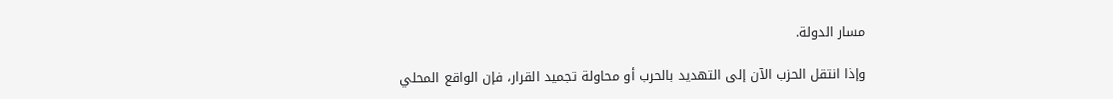مسار الدولة.

وإذا انتقل الحزب الآن إلى التهديد بالحرب أو محاولة تجميد القرار، فإن الواقع المحلي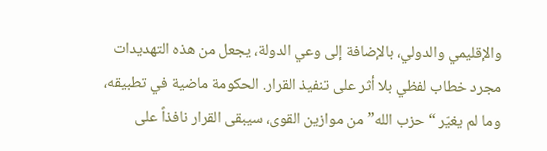والإقليمي والدولي، بالإضافة إلى وعي الدولة، يجعل من هذه التهديدات مجرد خطاب لفظي بلا أثر على تنفيذ القرار. الحكومة ماضية في تطبيقه، وما لم يغيّر “حزب الله” من موازين القوى، سيبقى القرار نافذاً على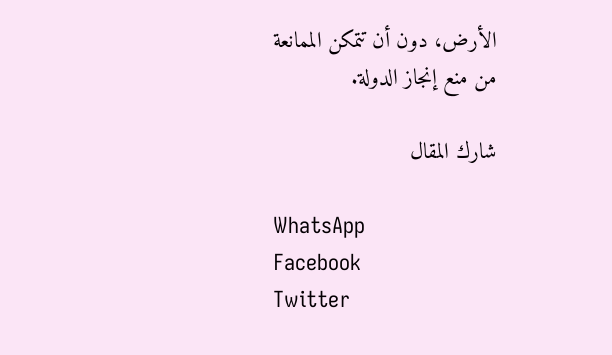الأرض، دون أن تتمكن الممانعة من منع إنجاز الدولة.

شارك المقال

WhatsApp
Facebook
Twitter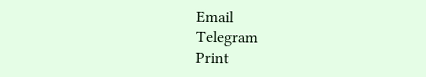Email
Telegram
Print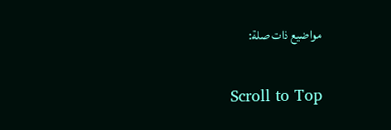مواضيع ذات صلة:

Scroll to Top